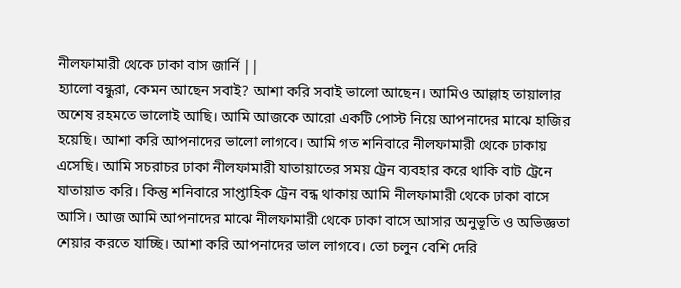নীলফামারী থেকে ঢাকা বাস জার্নি ||
হ্যালো বন্ধুরা, কেমন আছেন সবাই? আশা করি সবাই ভালো আছেন। আমিও আল্লাহ তায়ালার অশেষ রহমতে ভালোই আছি। আমি আজকে আরো একটি পোস্ট নিয়ে আপনাদের মাঝে হাজির হয়েছি। আশা করি আপনাদের ভালো লাগবে। আমি গত শনিবারে নীলফামারী থেকে ঢাকায় এসেছি। আমি সচরাচর ঢাকা নীলফামারী যাতায়াতের সময় ট্রেন ব্যবহার করে থাকি বাট ট্রেনে যাতায়াত করি। কিন্তু শনিবারে সাপ্তাহিক ট্রেন বন্ধ থাকায় আমি নীলফামারী থেকে ঢাকা বাসে আসি। আজ আমি আপনাদের মাঝে নীলফামারী থেকে ঢাকা বাসে আসার অনুভূতি ও অভিজ্ঞতা শেয়ার করতে যাচ্ছি। আশা করি আপনাদের ভাল লাগবে। তো চলুন বেশি দেরি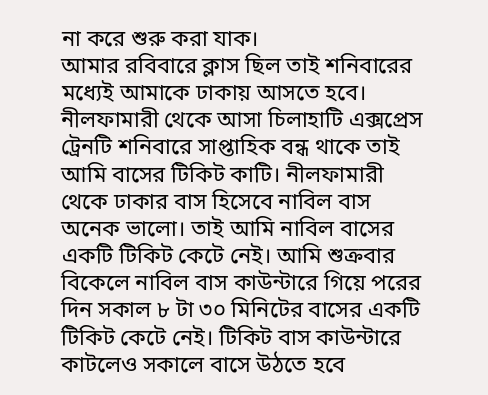না করে শুরু করা যাক।
আমার রবিবারে ক্লাস ছিল তাই শনিবারের মধ্যেই আমাকে ঢাকায় আসতে হবে। নীলফামারী থেকে আসা চিলাহাটি এক্সপ্রেস ট্রেনটি শনিবারে সাপ্তাহিক বন্ধ থাকে তাই আমি বাসের টিকিট কাটি। নীলফামারী থেকে ঢাকার বাস হিসেবে নাবিল বাস অনেক ভালো। তাই আমি নাবিল বাসের একটি টিকিট কেটে নেই। আমি শুক্রবার বিকেলে নাবিল বাস কাউন্টারে গিয়ে পরের দিন সকাল ৮ টা ৩০ মিনিটের বাসের একটি টিকিট কেটে নেই। টিকিট বাস কাউন্টারে কাটলেও সকালে বাসে উঠতে হবে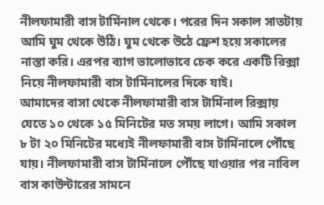নীলফামারী বাস টার্মিনাল থেকে। পরের দিন সকাল সাতটায় আমি ঘুম থেকে উঠি। ঘুম থেকে উঠে ফ্রেশ হয়ে সকালের নাস্তা করি। এরপর ব্যাগ ভালোভাবে চেক করে একটি রিক্সা নিয়ে নীলফামারী বাস টার্মিনালের দিকে যাই।
আমাদের বাসা থেকে নীলফামারী বাস টার্মিনাল রিক্সায় যেতে ১০ থেকে ১৫ মিনিটের মত সময় লাগে। আমি সকাল ৮ টা ২০ মিনিটের মধ্যেই নীলফামারী বাস টার্মিনালে পৌঁছে যায়। নীলফামারী বাস টার্মিনালে পৌঁছে যাওয়ার পর নাবিল বাস কাউন্টারের সামনে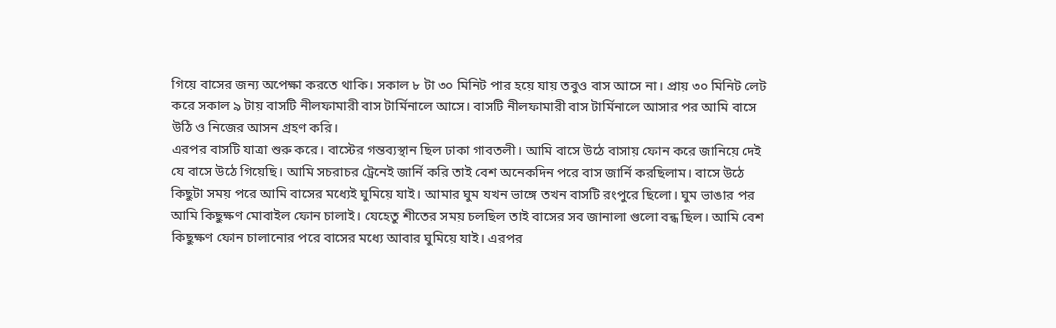গিয়ে বাসের জন্য অপেক্ষা করতে থাকি। সকাল ৮ টা ৩০ মিনিট পার হয়ে যায় তবুও বাস আসে না। প্রায় ৩০ মিনিট লেট করে সকাল ৯ টায় বাসটি নীলফামারী বাস টার্মিনালে আসে। বাসটি নীলফামারী বাস টার্মিনালে আসার পর আমি বাসে উঠি ও নিজের আসন গ্রহণ করি।
এরপর বাসটি যাত্রা শুরু করে। বাস্টের গন্তব্যস্থান ছিল ঢাকা গাবতলী। আমি বাসে উঠে বাসায় ফোন করে জানিয়ে দেই যে বাসে উঠে গিয়েছি। আমি সচরাচর ট্রেনেই জার্নি করি তাই বেশ অনেকদিন পরে বাস জার্নি করছিলাম। বাসে উঠে কিছুটা সময় পরে আমি বাসের মধ্যেই ঘুমিয়ে যাই। আমার ঘুম যখন ভাঙ্গে তখন বাসটি রংপুরে ছিলো। ঘুম ভাঙার পর আমি কিছুক্ষণ মোবাইল ফোন চালাই। যেহেতু শীতের সময় চলছিল তাই বাসের সব জানালা গুলো বন্ধ ছিল। আমি বেশ কিছুক্ষণ ফোন চালানোর পরে বাসের মধ্যে আবার ঘুমিয়ে যাই। এরপর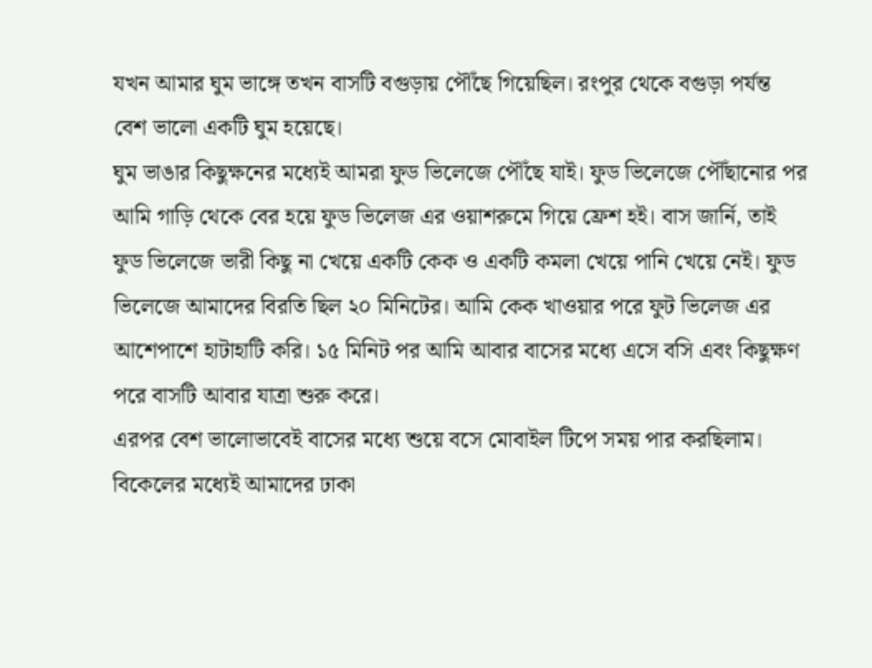যখন আমার ঘুম ভাঙ্গে তখন বাসটি বগুড়ায় পৌঁছে গিয়েছিল। রংপুর থেকে বগুড়া পর্যন্ত বেশ ভালো একটি ঘুম হয়েছে।
ঘুম ভাঙার কিছুক্ষনের মধ্যেই আমরা ফুড ভিলেজে পৌঁছে যাই। ফুড ভিলেজে পৌঁছানোর পর আমি গাড়ি থেকে বের হয়ে ফুড ভিলেজ এর ওয়াশরুমে গিয়ে ফ্রেশ হই। বাস জার্নি, তাই ফুড ভিলেজে ভারী কিছু না খেয়ে একটি কেক ও একটি কমলা খেয়ে পানি খেয়ে নেই। ফুড ভিলেজে আমাদের বিরতি ছিল ২০ মিনিটের। আমি কেক খাওয়ার পরে ফুট ভিলেজ এর আশেপাশে হাটাহাটি করি। ১৫ মিনিট পর আমি আবার বাসের মধ্যে এসে বসি এবং কিছুক্ষণ পরে বাসটি আবার যাত্রা শুরু করে।
এরপর বেশ ভালোভাবেই বাসের মধ্যে শুয়ে বসে মোবাইল টিপে সময় পার করছিলাম। বিকেলের মধ্যেই আমাদের ঢাকা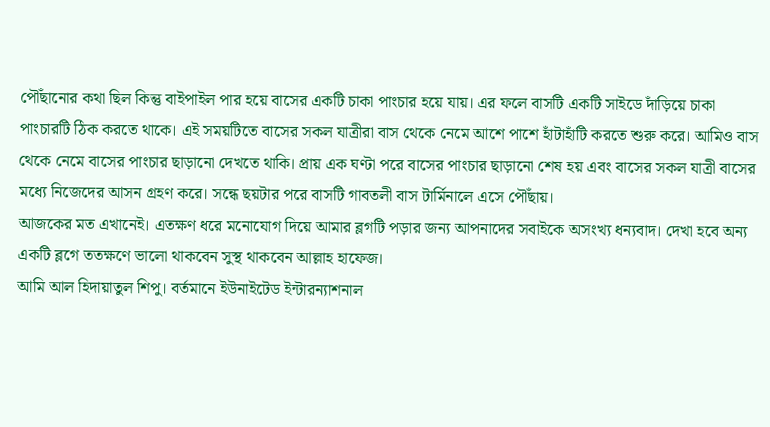পৌঁছানোর কথা ছিল কিন্তু বাইপাইল পার হয়ে বাসের একটি চাকা পাংচার হয়ে যায়। এর ফলে বাসটি একটি সাইডে দাঁড়িয়ে চাকা পাংচারটি ঠিক করতে থাকে। এই সময়টিতে বাসের সকল যাত্রীরা বাস থেকে নেমে আশে পাশে হাঁটাহাঁটি করতে শুরু করে। আমিও বাস থেকে নেমে বাসের পাংচার ছাড়ানো দেখতে থাকি। প্রায় এক ঘণ্টা পরে বাসের পাংচার ছাড়ানো শেষ হয় এবং বাসের সকল যাত্রী বাসের মধ্যে নিজেদের আসন গ্রহণ করে। সন্ধে ছয়টার পরে বাসটি গাবতলী বাস টার্মিনালে এসে পৌঁছায়।
আজকের মত এখানেই। এতক্ষণ ধরে মনোযোগ দিয়ে আমার ব্লগটি পড়ার জন্য আপনাদের সবাইকে অসংখ্য ধন্যবাদ। দেখা হবে অন্য একটি ব্লগে ততক্ষণে ভালো থাকবেন সুস্থ থাকবেন আল্লাহ হাফেজ।
আমি আল হিদায়াতুল শিপু। বর্তমানে ইউনাইটেড ইন্টারন্যাশনাল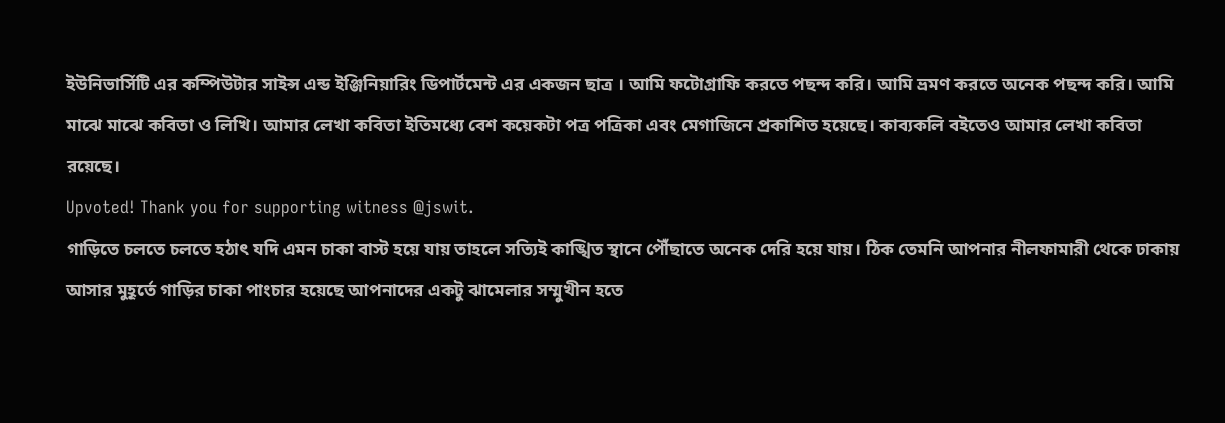ইউনিভার্সিটি এর কম্পিউটার সাইন্স এন্ড ইঞ্জিনিয়ারিং ডিপার্টমেন্ট এর একজন ছাত্র । আমি ফটোগ্রাফি করতে পছন্দ করি। আমি ভ্রমণ করতে অনেক পছন্দ করি। আমি মাঝে মাঝে কবিতা ও লিখি। আমার লেখা কবিতা ইতিমধ্যে বেশ কয়েকটা পত্র পত্রিকা এবং মেগাজিনে প্রকাশিত হয়েছে। কাব্যকলি বইতেও আমার লেখা কবিতা রয়েছে।
Upvoted! Thank you for supporting witness @jswit.
গাড়িতে চলতে চলতে হঠাৎ যদি এমন চাকা বাস্ট হয়ে যায় তাহলে সত্যিই কাঙ্খিত স্থানে পৌঁছাতে অনেক দেরি হয়ে যায়। ঠিক তেমনি আপনার নীলফামারী থেকে ঢাকায় আসার মুহূর্তে গাড়ির চাকা পাংচার হয়েছে আপনাদের একটু ঝামেলার সম্মুখীন হতে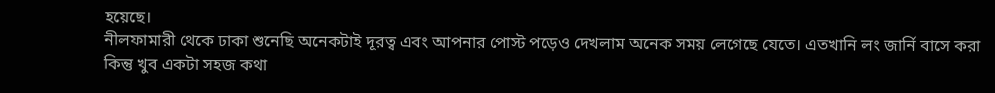হয়েছে।
নীলফামারী থেকে ঢাকা শুনেছি অনেকটাই দূরত্ব এবং আপনার পোস্ট পড়েও দেখলাম অনেক সময় লেগেছে যেতে। এতখানি লং জার্নি বাসে করা কিন্তু খুব একটা সহজ কথা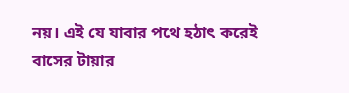নয়। এই যে যাবার পথে হঠাৎ করেই বাসের টায়ার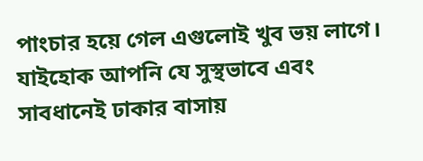পাংচার হয়ে গেল এগুলোই খুব ভয় লাগে। যাইহোক আপনি যে সুস্থভাবে এবং সাবধানেই ঢাকার বাসায়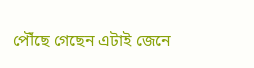পৌঁছে গেছেন এটাই জেনে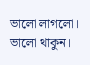ভালো লাগলো। ভালো থাকুন।